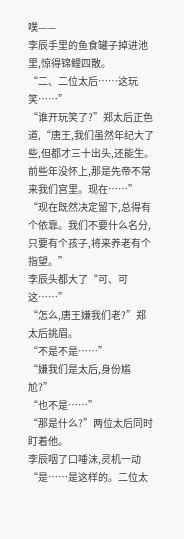噗——
李辰手里的鱼食罐子掉进池里,惊得锦鲤四散。
“二、二位太后……这玩笑……”
“谁开玩笑了?”郑太后正色道,“唐王,我们虽然年纪大了些,但都才三十出头,还能生。前些年没怀上,那是先帝不常来我们宫里。现在……”
“现在既然决定留下,总得有个依靠。我们不要什么名分,只要有个孩子,将来养老有个指望。”
李辰头都大了“可、可这……”
“怎么,唐王嫌我们老?”郑太后挑眉。
“不是不是……”
“嫌我们是太后,身份尴尬?”
“也不是……”
“那是什么?”两位太后同时盯着他。
李辰咽了口唾沫,灵机一动“是……是这样的。二位太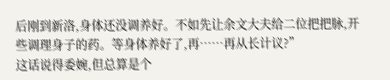后刚到新洛,身体还没调养好。不如先让余文大夫给二位把把脉,开些调理身子的药。等身体养好了,再……再从长计议?”
这话说得委婉,但总算是个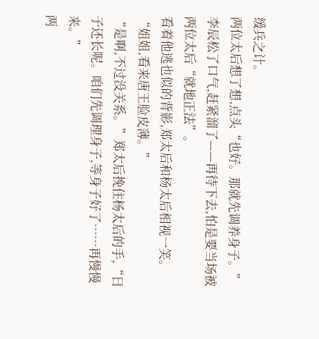缓兵之计。
两位太后想了想,点头“也好。那就先调养身子。”
李辰松了口气,赶紧溜了——再待下去,怕是要当场被两位太后“就地正法”。
看着他逃也似的背影,郑太后和杨太后相视一笑。
“姐姐,看来唐王脸皮薄。”
“是啊,不过没关系。”郑太后挽住杨太后的手,“日子还长呢。咱们先调理身子,等身子好了……再慢慢来。”
两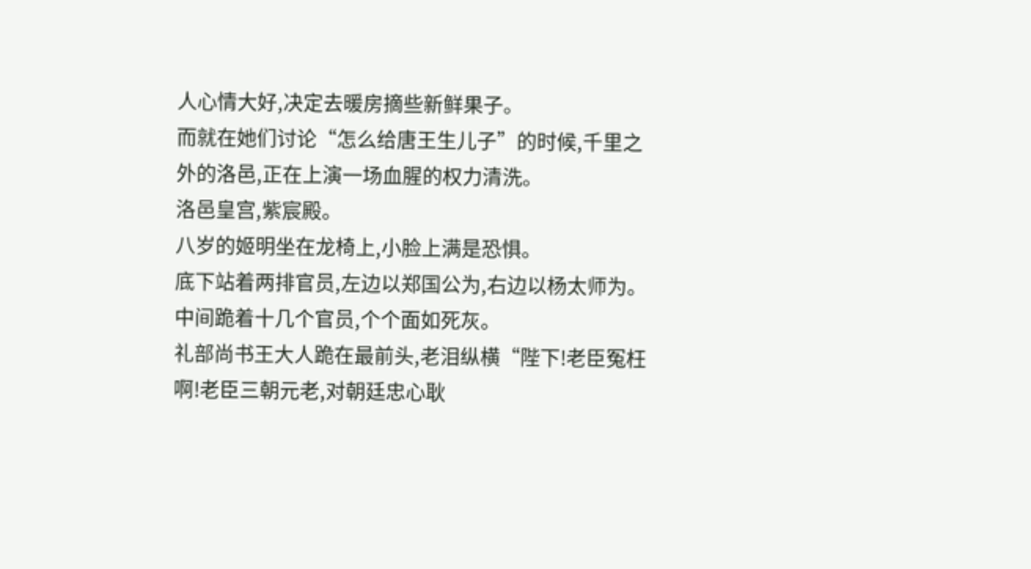人心情大好,决定去暖房摘些新鲜果子。
而就在她们讨论“怎么给唐王生儿子”的时候,千里之外的洛邑,正在上演一场血腥的权力清洗。
洛邑皇宫,紫宸殿。
八岁的姬明坐在龙椅上,小脸上满是恐惧。
底下站着两排官员,左边以郑国公为,右边以杨太师为。中间跪着十几个官员,个个面如死灰。
礼部尚书王大人跪在最前头,老泪纵横“陛下!老臣冤枉啊!老臣三朝元老,对朝廷忠心耿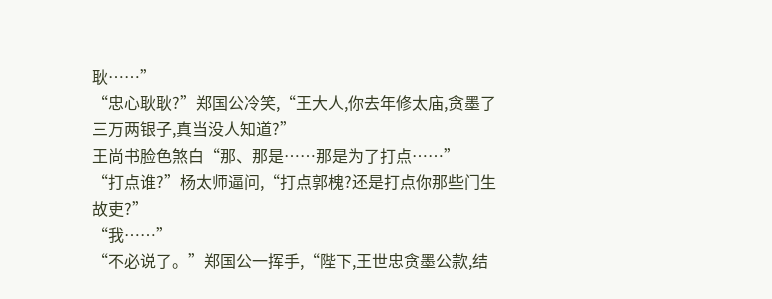耿……”
“忠心耿耿?”郑国公冷笑,“王大人,你去年修太庙,贪墨了三万两银子,真当没人知道?”
王尚书脸色煞白“那、那是……那是为了打点……”
“打点谁?”杨太师逼问,“打点郭槐?还是打点你那些门生故吏?”
“我……”
“不必说了。”郑国公一挥手,“陛下,王世忠贪墨公款,结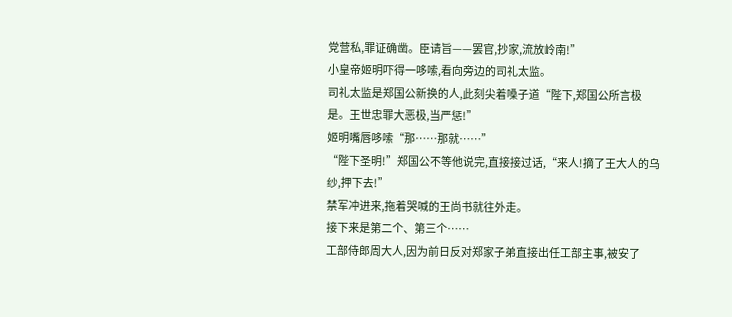党营私,罪证确凿。臣请旨——罢官,抄家,流放岭南!”
小皇帝姬明吓得一哆嗦,看向旁边的司礼太监。
司礼太监是郑国公新换的人,此刻尖着嗓子道“陛下,郑国公所言极是。王世忠罪大恶极,当严惩!”
姬明嘴唇哆嗦“那……那就……”
“陛下圣明!”郑国公不等他说完,直接接过话,“来人!摘了王大人的乌纱,押下去!”
禁军冲进来,拖着哭喊的王尚书就往外走。
接下来是第二个、第三个……
工部侍郎周大人,因为前日反对郑家子弟直接出任工部主事,被安了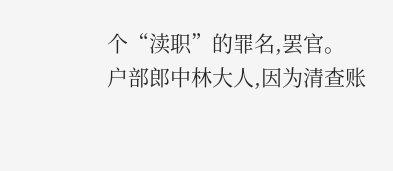个“渎职”的罪名,罢官。
户部郎中林大人,因为清查账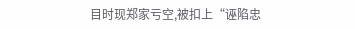目时现郑家亏空,被扣上“诬陷忠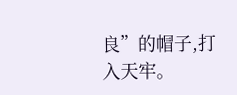良”的帽子,打入天牢。